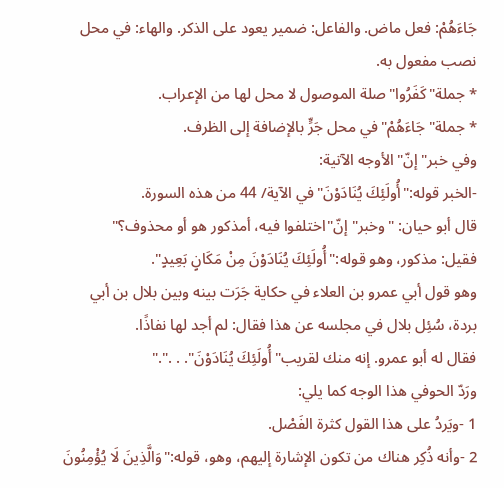جَاءَهُمْ: فعل ماض. والفاعل: ضمير يعود على الذكر. والهاء: في محل نصب مفعول به.
* جملة"كَفَرُوا"صلة الموصول لا محل لها من الإعراب.
* جملة"جَاءَهُمْ"في محل جَرٍّ بالإضافة إلى الظرف.
وفي خبر"إنّ"الأوجه الآتية:
-الخبر قوله:"أُولَئِكَ يُنَادَوْنَ"في الآية/ 44 من هذه السورة.
قال أبو حيان: "وخبر"إنّ"اختلفوا فيه، أمذكور هو أو محذوف؟"
فقيل: مذكور، وهو قوله:"أُولَئِكَ يُنَادَوْنَ مِنْ مَكَانٍ بَعِيدٍ".
وهو قول أبي عمرو بن العلاء في حكاية جَرَت بينه وبين بلال بن أبي بردة، سُئِل بلال في مجلسه عن هذا فقال: لم أجد لها نفاذًا.
فقال له أبو عمرو. إنه منك لقريب"أُولَئِكَ يُنَادَوْنَ". . ."."
ورَدّ الحوفي هذا الوجه كما يلي:
1 -ويَردُ على هذا القول كثرة الفَصْل.
2 -وأنه ذُكِر هناك من تكون الإشارة إليهم، وهو، قوله:"وَالَّذِينَ لَا يُؤْمِنُونَ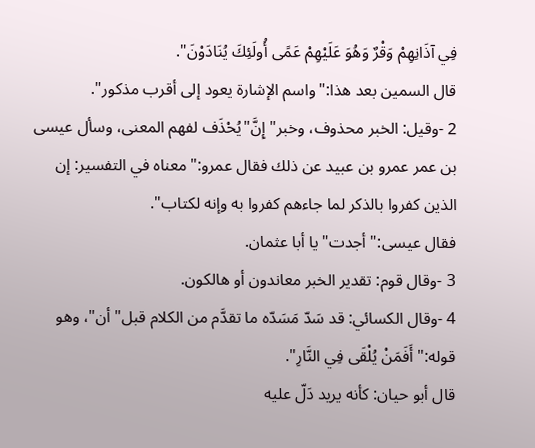فِي آذَانِهِمْ وَقْرٌ وَهُوَ عَلَيْهِمْ عَمًى أُولَئِكَ يُنَادَوْنَ".
قال السمين بعد هذا:"واسم الإشارة يعود إلى أقرب مذكور".
2 -وقيل: الخبر محذوف، وخبر"إِنَّ"يُحْذَف لفهم المعنى، وسأل عيسى بن عمر عمرو بن عبيد عن ذلك فقال عمرو:"معناه في التفسير: إن الذين كفروا بالذكر لما جاءهم كفروا به وإنه لكتاب".
فقال عيسى:"أجدت"يا أبا عثمان.
3 -وقال قوم: تقدير الخبر معاندون أو هالكون.
4 -وقال الكسائي: قد سَدّ مَسَدّه ما تقدَّم من الكلام قبل"أن"، وهو قوله:"أَفَمَنْ يُلْقَى فِي النَّارِ".
قال أبو حيان: كأنه يريد دَلّ عليه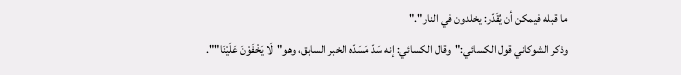ما قبله فيمكن أن يُقَدّر: يخلدون في النار"."
وذكر الشوكاني قول الكسائي:"وقال الكسائي: إنه سَدّ مَسَدّه الخبر السابق، وهو"لَا يَخْفَوْنَ عَلَيْنَا"".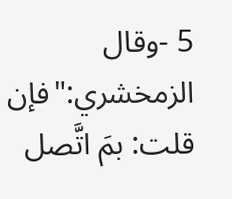5 -وقال الزمخشري:"فإن قلت: بمَ اتَّصل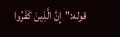قوله:"إِنَّ الَّذِينَ كَفَرُوا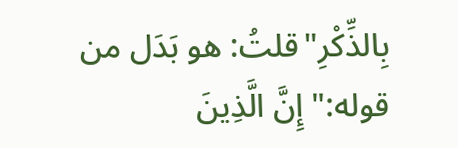بِالذِّكْرِ"قلتُ: هو بَدَل من قوله:"إِنَّ الَّذِينَ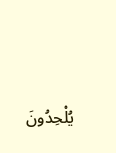يُلْحِدُونَ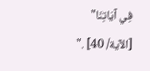فِي آيَاتِنَا" [الآية/ 40] ."